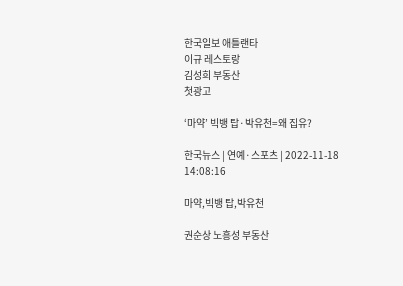한국일보 애틀랜타
이규 레스토랑
김성희 부동산
첫광고

‘마약’ 빅뱅 탑·박유천=왜 집유?

한국뉴스 | 연예·스포츠 | 2022-11-18 14:08:16

마약,빅뱅 탑,박유천

권순상 노흥성 부동산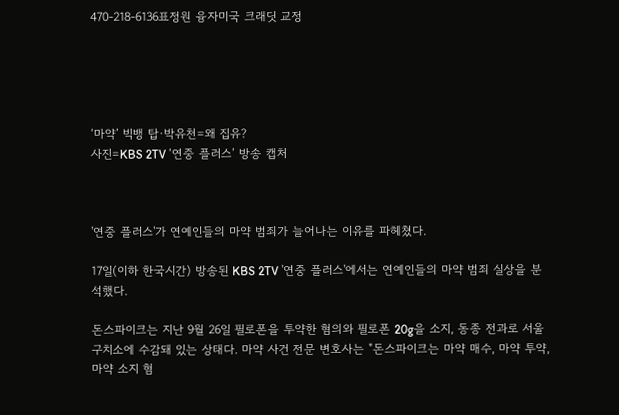470-218-6136표정원 융자미국 크래딧 교정





‘마약’ 빅뱅 탑·박유천=왜 집유?
사진=KBS 2TV ‘연중 플러스’ 방송 캡처



'연중 플러스'가 연예인들의 마약 범죄가 늘어나는 이유를 파헤쳤다.

17일(이하 한국시간) 방송된 KBS 2TV '연중 플러스'에서는 연예인들의 마약 범죄 실상을 분석했다.

돈스파이크는 지난 9월 26일 필로폰을 투약한 혐의와 필로폰 20g을 소지, 동종 전과로 서울 구치소에 수감돼 있는 상태다. 마약 사건 전문 변호사는 "돈스파이크는 마약 매수, 마약 투약, 마약 소지 혐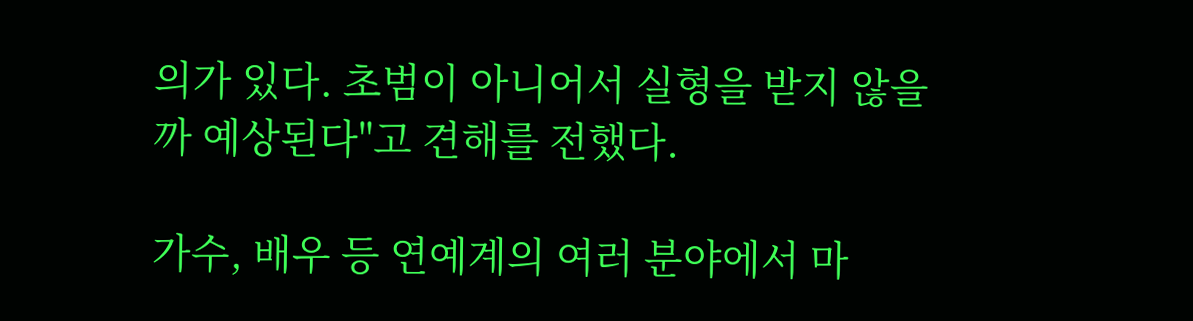의가 있다. 초범이 아니어서 실형을 받지 않을까 예상된다"고 견해를 전했다.

가수, 배우 등 연예계의 여러 분야에서 마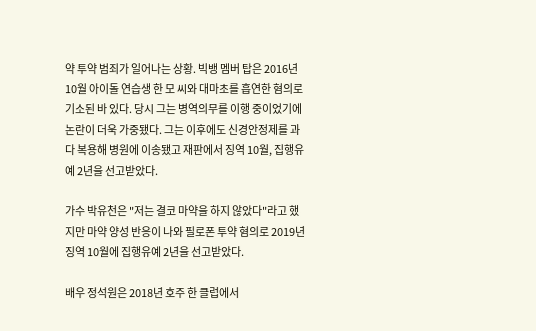약 투약 범죄가 일어나는 상황. 빅뱅 멤버 탑은 2016년 10월 아이돌 연습생 한 모 씨와 대마초를 흡연한 혐의로 기소된 바 있다. 당시 그는 병역의무를 이행 중이었기에 논란이 더욱 가중됐다. 그는 이후에도 신경안정제를 과다 복용해 병원에 이송됐고 재판에서 징역 10월, 집행유예 2년을 선고받았다.

가수 박유천은 "저는 결코 마약을 하지 않았다"라고 했지만 마약 양성 반응이 나와 필로폰 투약 혐의로 2019년 징역 10월에 집행유예 2년을 선고받았다.

배우 정석원은 2018년 호주 한 클럽에서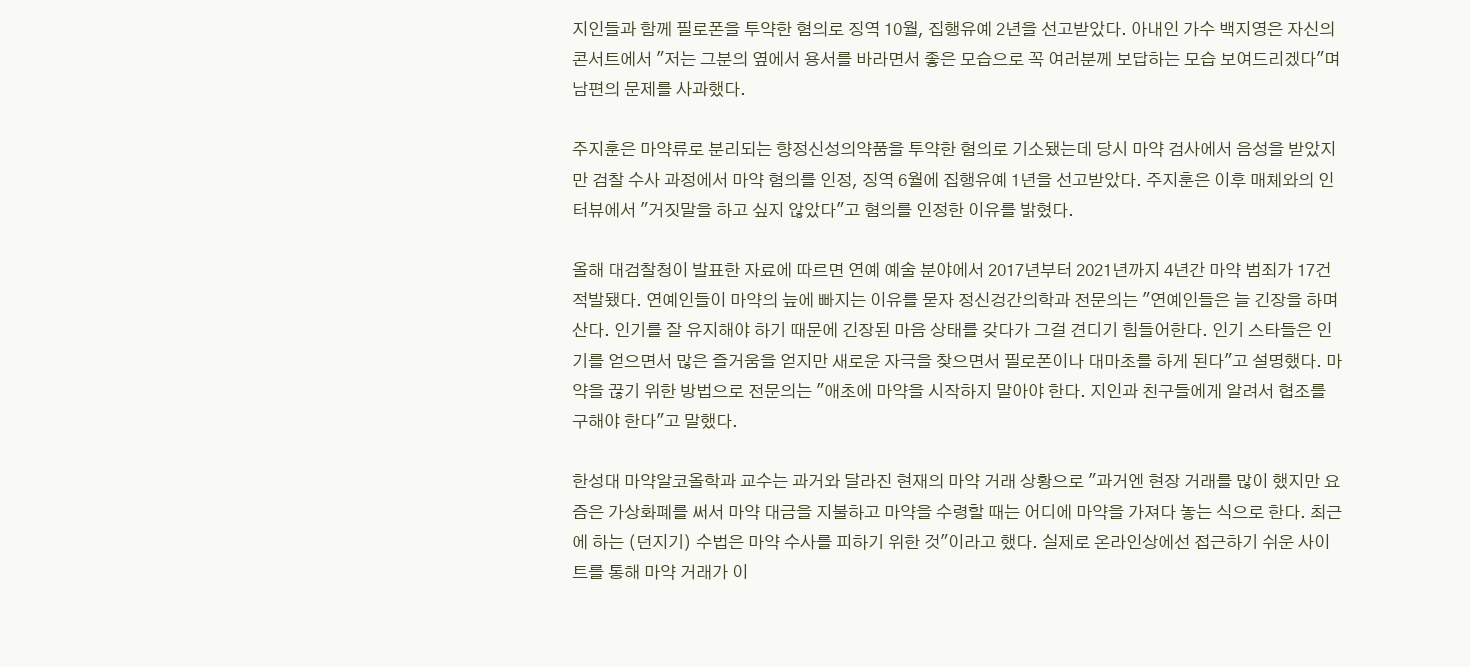지인들과 함께 필로폰을 투약한 혐의로 징역 10월, 집행유예 2년을 선고받았다. 아내인 가수 백지영은 자신의 콘서트에서 "저는 그분의 옆에서 용서를 바라면서 좋은 모습으로 꼭 여러분께 보답하는 모습 보여드리겠다"며 남편의 문제를 사과했다.

주지훈은 마약류로 분리되는 향정신성의약품을 투약한 혐의로 기소됐는데 당시 마약 검사에서 음성을 받았지만 검찰 수사 과정에서 마약 혐의를 인정, 징역 6월에 집행유예 1년을 선고받았다. 주지훈은 이후 매체와의 인터뷰에서 "거짓말을 하고 싶지 않았다"고 혐의를 인정한 이유를 밝혔다.

올해 대검찰청이 발표한 자료에 따르면 연예 예술 분야에서 2017년부터 2021년까지 4년간 마약 범죄가 17건 적발됐다. 연예인들이 마약의 늪에 빠지는 이유를 묻자 정신겅간의학과 전문의는 "연예인들은 늘 긴장을 하며 산다. 인기를 잘 유지해야 하기 때문에 긴장된 마음 상태를 갖다가 그걸 견디기 힘들어한다. 인기 스타들은 인기를 얻으면서 많은 즐거움을 얻지만 새로운 자극을 찾으면서 필로폰이나 대마초를 하게 된다"고 설명했다. 마약을 끊기 위한 방법으로 전문의는 "애초에 마약을 시작하지 말아야 한다. 지인과 친구들에게 알려서 협조를 구해야 한다"고 말했다.

한성대 마약알코올학과 교수는 과거와 달라진 현재의 마약 거래 상황으로 "과거엔 현장 거래를 많이 했지만 요즘은 가상화폐를 써서 마약 대금을 지불하고 마약을 수령할 때는 어디에 마약을 가져다 놓는 식으로 한다. 최근에 하는 (던지기) 수법은 마약 수사를 피하기 위한 것"이라고 했다. 실제로 온라인상에선 접근하기 쉬운 사이트를 통해 마약 거래가 이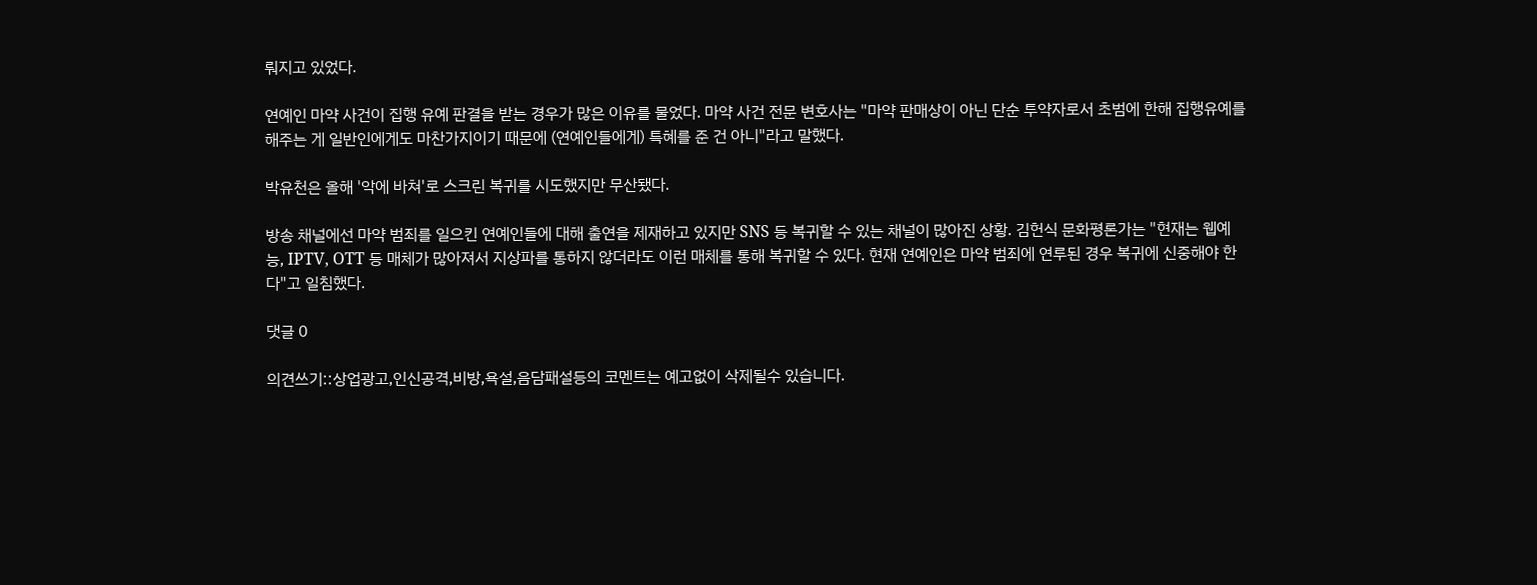뤄지고 있었다.

연예인 마약 사건이 집행 유예 판결을 받는 경우가 많은 이유를 물었다. 마약 사건 전문 변호사는 "마약 판매상이 아닌 단순 투약자로서 초범에 한해 집행유예를 해주는 게 일반인에게도 마찬가지이기 때문에 (연예인들에게) 특혜를 준 건 아니"라고 말했다.

박유천은 올해 '악에 바쳐'로 스크린 복귀를 시도했지만 무산됐다.

방송 채널에선 마약 범죄를 일으킨 연예인들에 대해 출연을 제재하고 있지만 SNS 등 복귀할 수 있는 채널이 많아진 상황. 김헌식 문화평론가는 "현재는 웹예능, IPTV, OTT 등 매체가 많아져서 지상파를 통하지 않더라도 이런 매체를 통해 복귀할 수 있다. 현재 연예인은 마약 범죄에 연루된 경우 복귀에 신중해야 한다"고 일침했다.

댓글 0

의견쓰기::상업광고,인신공격,비방,욕설,음담패설등의 코멘트는 예고없이 삭제될수 있습니다.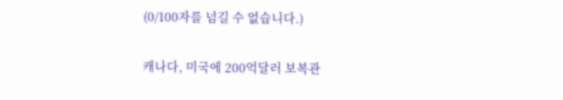(0/100자를 넘길 수 없습니다.)

캐나다, 미국에 200억달러 보복관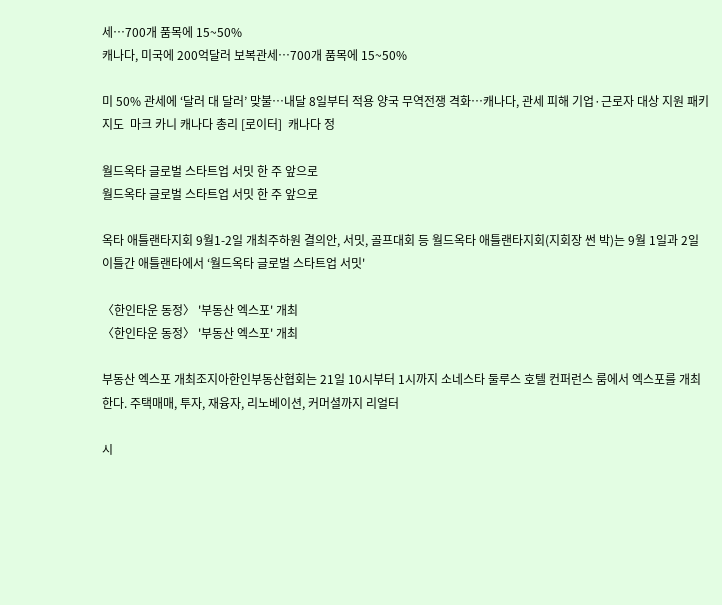세…700개 품목에 15~50%
캐나다, 미국에 200억달러 보복관세…700개 품목에 15~50%

미 50% 관세에 ‘달러 대 달러’ 맞불…내달 8일부터 적용 양국 무역전쟁 격화…캐나다, 관세 피해 기업·근로자 대상 지원 패키지도  마크 카니 캐나다 총리 [로이터]  캐나다 정

월드옥타 글로벌 스타트업 서밋 한 주 앞으로
월드옥타 글로벌 스타트업 서밋 한 주 앞으로

옥타 애틀랜타지회 9월1-2일 개최주하원 결의안, 서밋, 골프대회 등 월드옥타 애틀랜타지회(지회장 썬 박)는 9월 1일과 2일 이틀간 애틀랜타에서 ‘월드옥타 글로벌 스타트업 서밋'

〈한인타운 동정〉 '부동산 엑스포' 개최
〈한인타운 동정〉 '부동산 엑스포' 개최

부동산 엑스포 개최조지아한인부동산협회는 21일 10시부터 1시까지 소네스타 둘루스 호텔 컨퍼런스 룸에서 엑스포를 개최한다. 주택매매, 투자, 재융자, 리노베이션, 커머셜까지 리얼터

시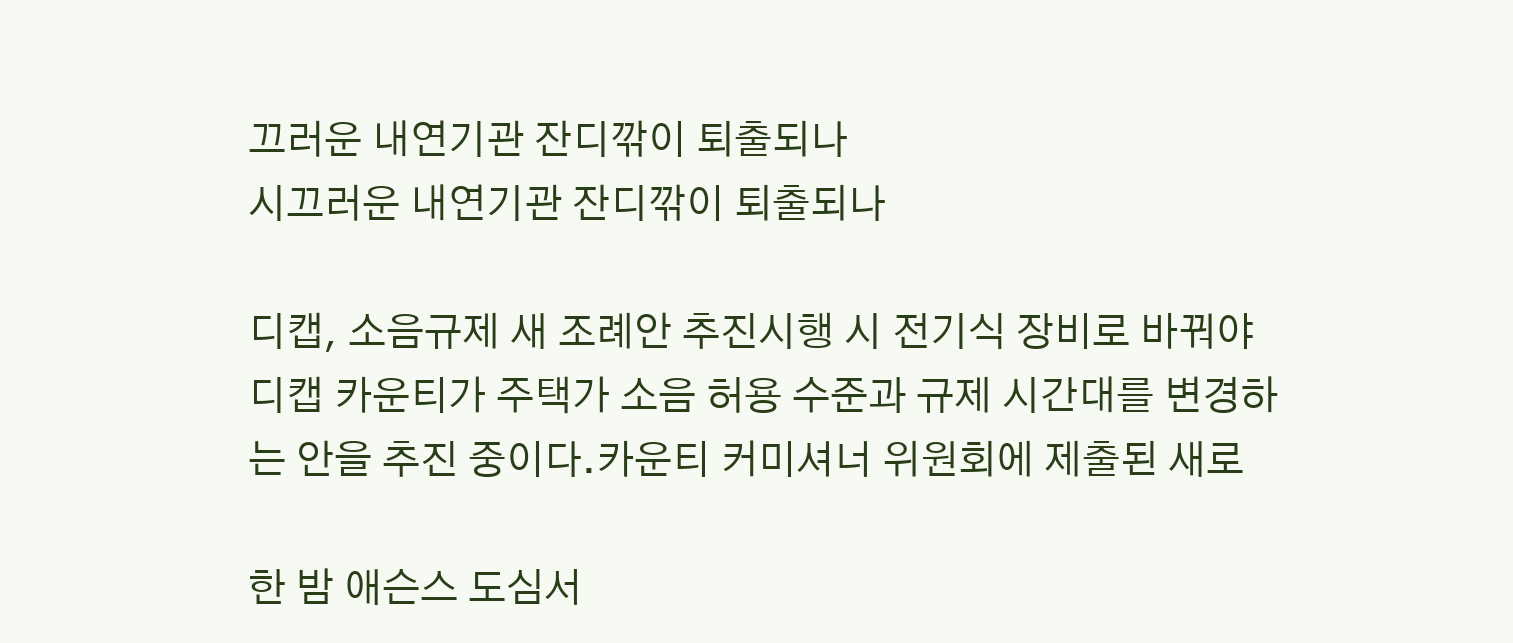끄러운 내연기관 잔디깎이 퇴출되나
시끄러운 내연기관 잔디깎이 퇴출되나

디캡, 소음규제 새 조례안 추진시행 시 전기식 장비로 바꿔야  디캡 카운티가 주택가 소음 허용 수준과 규제 시간대를 변경하는 안을 추진 중이다.카운티 커미셔너 위원회에 제출된 새로

한 밤 애슨스 도심서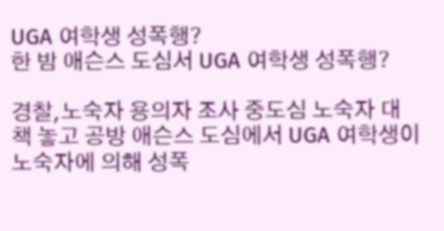UGA 여학생 성폭행?
한 밤 애슨스 도심서 UGA 여학생 성폭행?

경찰,노숙자 용의자 조사 중도심 노숙자 대책 놓고 공방 애슨스 도심에서 UGA 여학생이 노숙자에 의해 성폭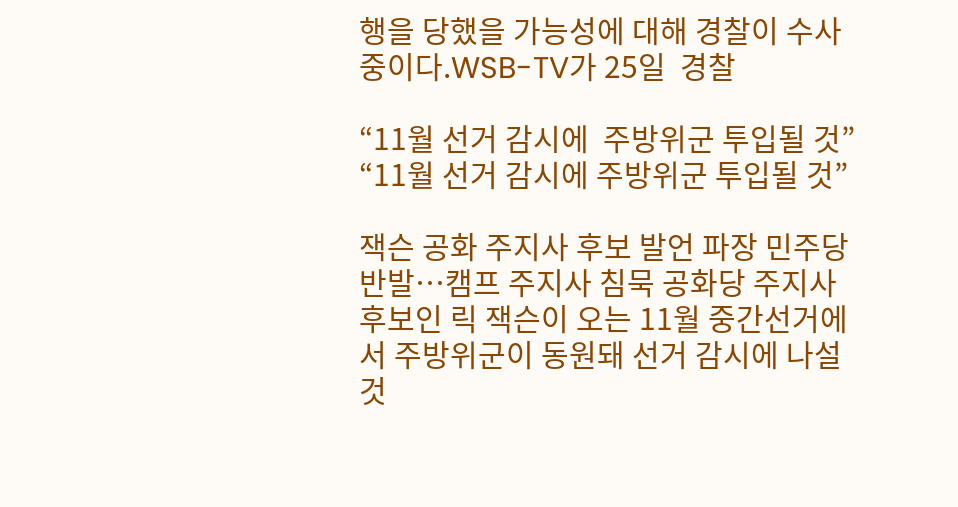행을 당했을 가능성에 대해 경찰이 수사 중이다.WSB-TV가 25일  경찰

“11월 선거 감시에  주방위군 투입될 것”
“11월 선거 감시에 주방위군 투입될 것”

잭슨 공화 주지사 후보 발언 파장 민주당 반발…캠프 주지사 침묵 공화당 주지사 후보인 릭 잭슨이 오는 11월 중간선거에서 주방위군이 동원돼 선거 감시에 나설 것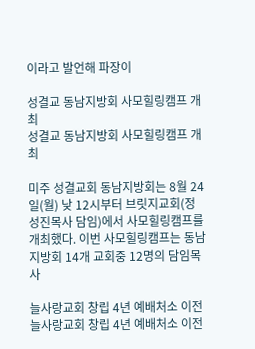이라고 발언해 파장이

성결교 동남지방회 사모힐링캠프 개최
성결교 동남지방회 사모힐링캠프 개최

미주 성결교회 동남지방회는 8월 24일(월) 낮 12시부터 브릿지교회(정성진목사 담임)에서 사모힐링캠프를 개최했다. 이번 사모힐링캠프는 동남지방회 14개 교회중 12명의 담임목사

늘사랑교회 창립 4년 예배처소 이전
늘사랑교회 창립 4년 예배처소 이전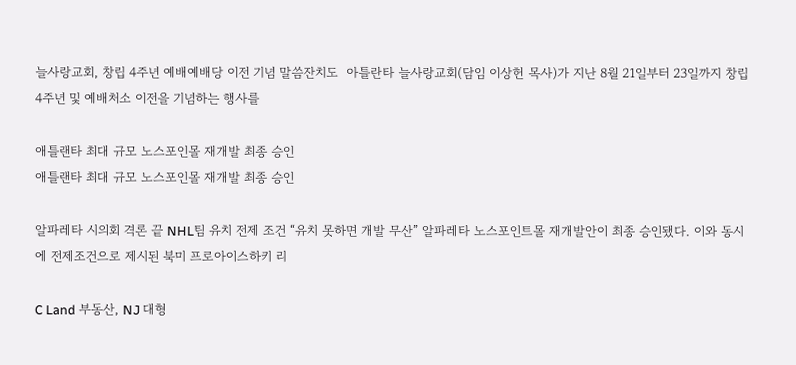늘사랑교회, 창립 4주년 예배예배당 이전 기념 말씀잔치도  아틀란타 늘사랑교회(담임 이상헌 목사)가 지난 8월 21일부터 23일까지 창립 4주년 및 예배처소 이전을 기념하는 행사를

애틀랜타 최대 규모 노스포인몰 재개발 최종 승인
애틀랜타 최대 규모 노스포인몰 재개발 최종 승인

알파레타 시의회 격론 끝 NHL팀 유치 전제 조건 “유치 못하면 개발 무산” 알파레타 노스포인트몰 재개발안이 최종 승인됐다. 이와 동시에 전제조건으로 제시된 북미 프로아이스하키 리

C Land 부동산, NJ 대형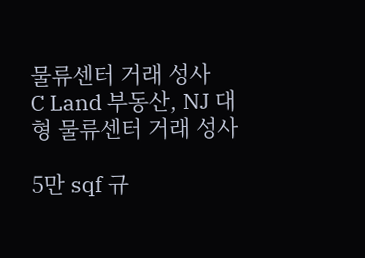물류센터 거래 성사
C Land 부동산, NJ 대형 물류센터 거래 성사

5만 sqf 규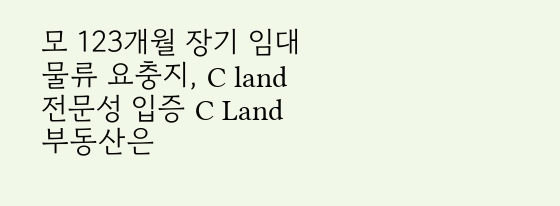모 123개월 장기 임대물류 요충지, C land 전문성 입증 C Land 부동산은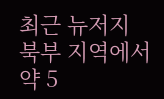최근 뉴저지 북부 지역에서 약 5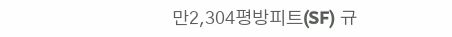만2,304평방피트(SF) 규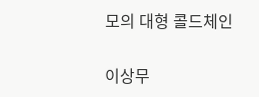모의 대형 콜드체인

이상무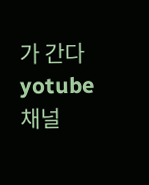가 간다 yotube 채널